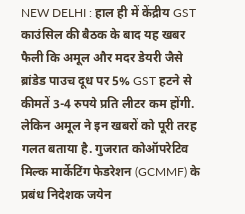NEW DELHI : हाल ही में केंद्रीय GST काउंसिल की बैठक के बाद यह खबर फैली कि अमूल और मदर डेयरी जैसे ब्रांडेड पाउच दूध पर 5% GST हटने से कीमतें 3-4 रुपये प्रति लीटर कम होंगी. लेकिन अमूल ने इन खबरों को पूरी तरह गलत बताया है. गुजरात कोऑपरेटिव मिल्क मार्केटिंग फेडरेशन (GCMMF) के प्रबंध निदेशक जयेन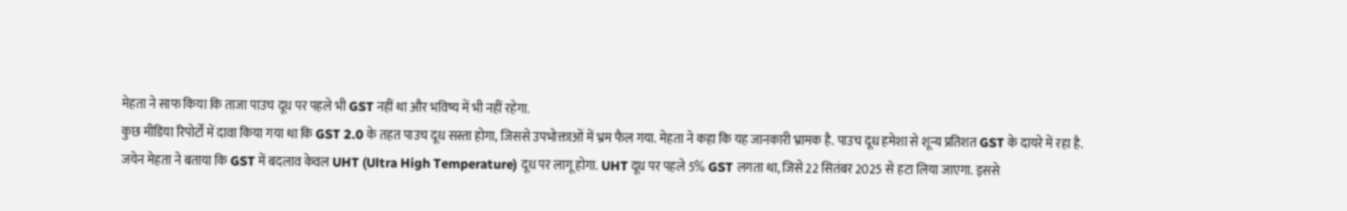मेहता ने साफ किया कि ताजा पाउच दूध पर पहले भी GST नहीं था और भविष्य में भी नहीं रहेगा.
कुछ मीडिया रिपोर्टों में दावा किया गया था कि GST 2.0 के तहत पाउच दूध सस्ता होगा, जिससे उपभोक्ताओं में भ्रम फैल गया. मेहता ने कहा कि यह जानकारी भ्रामक है. पाउच दूध हमेशा से शून्य प्रतिशत GST के दायरे में रहा है.
जयेन मेहता ने बताया कि GST में बदलाव केवल UHT (Ultra High Temperature) दूध पर लागू होगा. UHT दूध पर पहले 5% GST लगता था, जिसे 22 सितंबर 2025 से हटा लिया जाएगा. इससे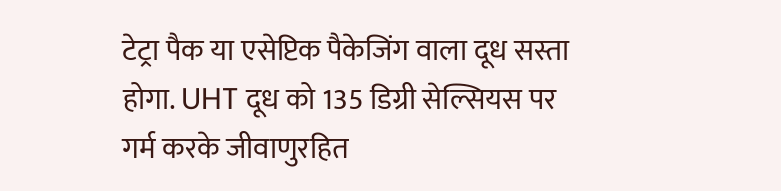टेट्रा पैक या एसेप्टिक पैकेजिंग वाला दूध सस्ता होगा. UHT दूध को 135 डिग्री सेल्सियस पर गर्म करके जीवाणुरहित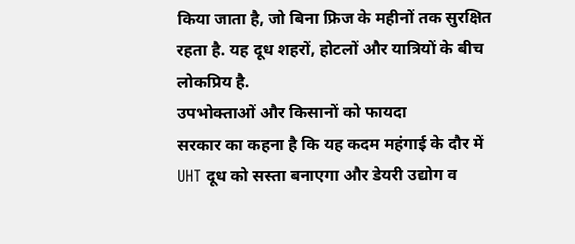किया जाता है, जो बिना फ्रिज के महीनों तक सुरक्षित रहता है. यह दूध शहरों, होटलों और यात्रियों के बीच लोकप्रिय है.
उपभोक्ताओं और किसानों को फायदा
सरकार का कहना है कि यह कदम महंगाई के दौर में UHT दूध को सस्ता बनाएगा और डेयरी उद्योग व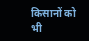किसानों को भी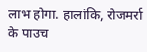लाभ होगा. हालांकि, रोजमर्रा के पाउच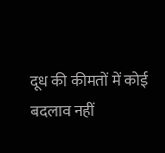दूध की कीमतों में कोई बदलाव नहीं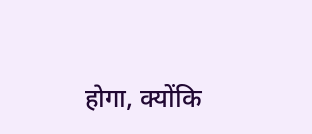होगा, क्योंकि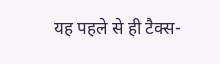यह पहले से ही टैक्स-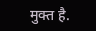मुक्त है.